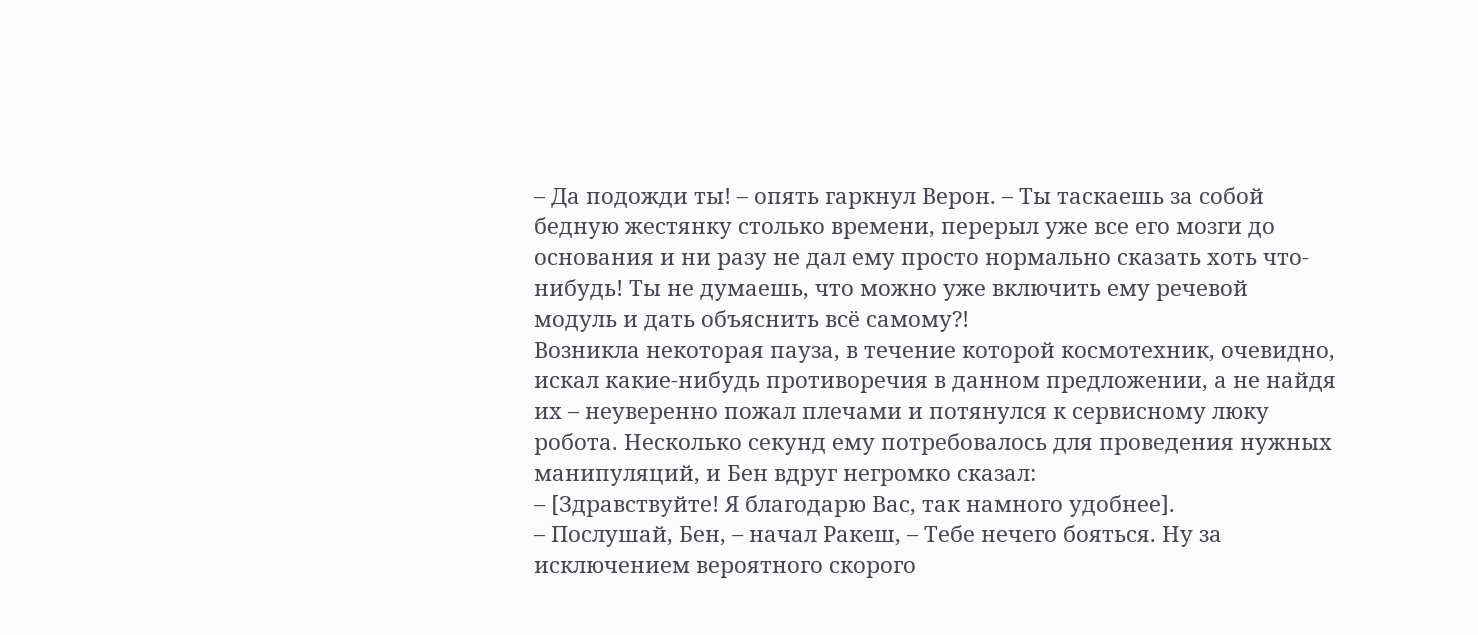– Да подожди ты! – опять гаркнул Верон. – Ты таскаешь за собой бедную жестянку столько времени, перерыл уже все его мозги до основания и ни разу не дал ему просто нормально сказать хоть что-нибудь! Ты не думаешь, что можно уже включить ему речевой модуль и дать объяснить всё самому?!
Возникла некоторая пауза, в течение которой космотехник, очевидно, искал какие-нибудь противоречия в данном предложении, а не найдя их – неуверенно пожал плечами и потянулся к сервисному люку робота. Несколько секунд ему потребовалось для проведения нужных манипуляций, и Бен вдруг негромко сказал:
– [Здравствуйте! Я благодарю Вас, так намного удобнее].
– Послушай, Бен, – начал Ракеш, – Тебе нечего бояться. Ну за исключением вероятного скорого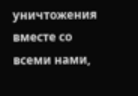уничтожения вместе со всеми нами,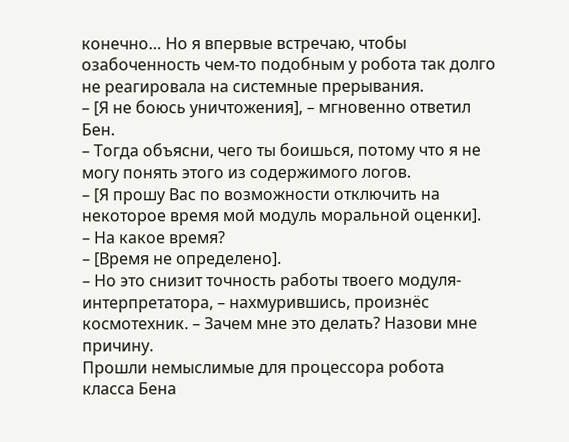конечно… Но я впервые встречаю, чтобы озабоченность чем-то подобным у робота так долго не реагировала на системные прерывания.
– [Я не боюсь уничтожения], – мгновенно ответил Бен.
– Тогда объясни, чего ты боишься, потому что я не могу понять этого из содержимого логов.
– [Я прошу Вас по возможности отключить на некоторое время мой модуль моральной оценки].
– На какое время?
– [Время не определено].
– Но это снизит точность работы твоего модуля-интерпретатора, – нахмурившись, произнёс космотехник. – Зачем мне это делать? Назови мне причину.
Прошли немыслимые для процессора робота класса Бена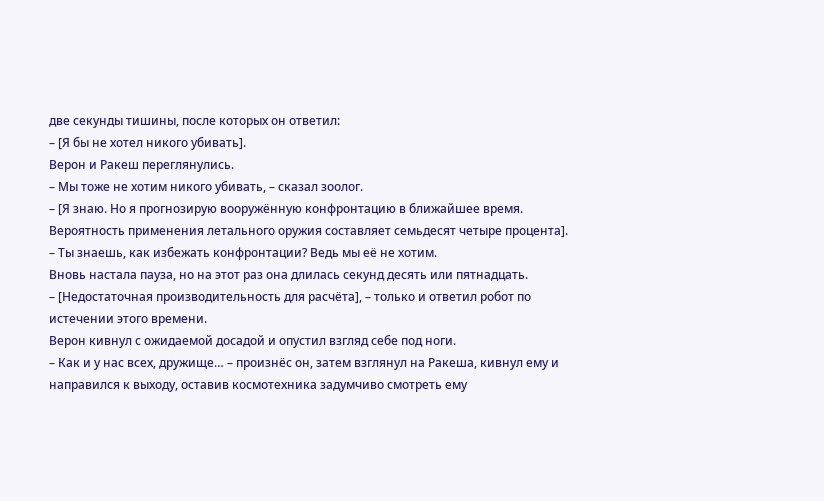две секунды тишины, после которых он ответил:
– [Я бы не хотел никого убивать].
Верон и Ракеш переглянулись.
– Мы тоже не хотим никого убивать, – сказал зоолог.
– [Я знаю. Но я прогнозирую вооружённую конфронтацию в ближайшее время. Вероятность применения летального оружия составляет семьдесят четыре процента].
– Ты знаешь, как избежать конфронтации? Ведь мы её не хотим.
Вновь настала пауза, но на этот раз она длилась секунд десять или пятнадцать.
– [Недостаточная производительность для расчёта], – только и ответил робот по истечении этого времени.
Верон кивнул с ожидаемой досадой и опустил взгляд себе под ноги.
– Как и у нас всех, дружище… – произнёс он, затем взглянул на Ракеша, кивнул ему и направился к выходу, оставив космотехника задумчиво смотреть ему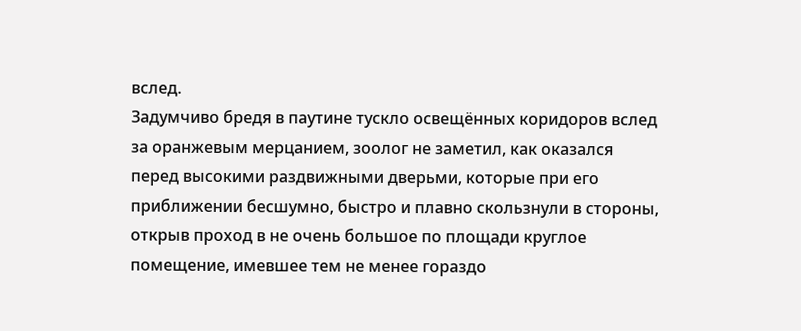вслед.
Задумчиво бредя в паутине тускло освещённых коридоров вслед за оранжевым мерцанием, зоолог не заметил, как оказался перед высокими раздвижными дверьми, которые при его приближении бесшумно, быстро и плавно скользнули в стороны, открыв проход в не очень большое по площади круглое помещение, имевшее тем не менее гораздо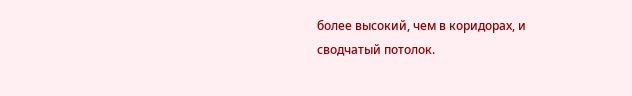более высокий, чем в коридорах, и сводчатый потолок.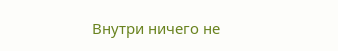Внутри ничего не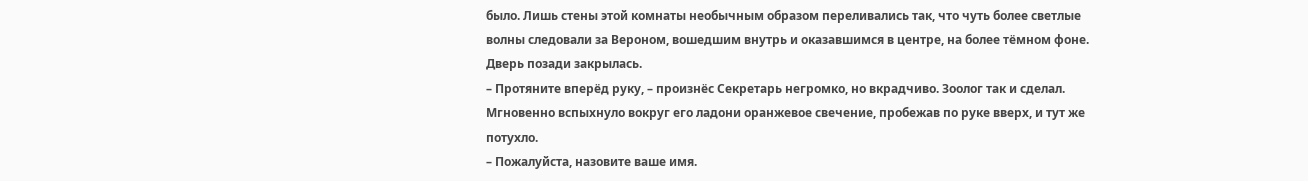было. Лишь стены этой комнаты необычным образом переливались так, что чуть более светлые волны следовали за Вероном, вошедшим внутрь и оказавшимся в центре, на более тёмном фоне. Дверь позади закрылась.
– Протяните вперёд руку, – произнёс Секретарь негромко, но вкрадчиво. Зоолог так и сделал. Мгновенно вспыхнуло вокруг его ладони оранжевое свечение, пробежав по руке вверх, и тут же потухло.
– Пожалуйста, назовите ваше имя.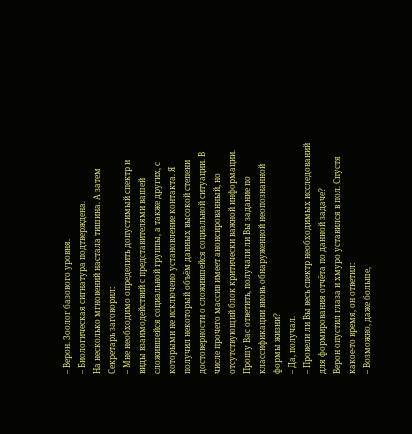– Верон. Зоолог базового уровня.
– Биологическая сигнатура подтверждена.
На несколько мгновений настала тишина. А затем Секретарь заговорил:
– Мне необходимо определить допустимый спектр и виды взаимодействий с представителями вашей сложившейся социальной группы, а также других, с которыми не исключено установление контакта. Я получил некоторый объём данных высокой степени достоверности о сложившейся социальной ситуации. В числе прочего массив имеет анонсированный, но отсутствующий блок критически важной информации. Прошу Вас ответить, получали ли Вы задание по классификации вновь обнаруженной неопознанной формы жизни?
– Да, получал.
– Провели ли Вы весь спектр необходимых исследований для формирования отчёта по данной задаче?
Верон опустил глаза и хмуро уставился в пол. Спустя какое-то время, он ответил:
– Возможно, даже больше,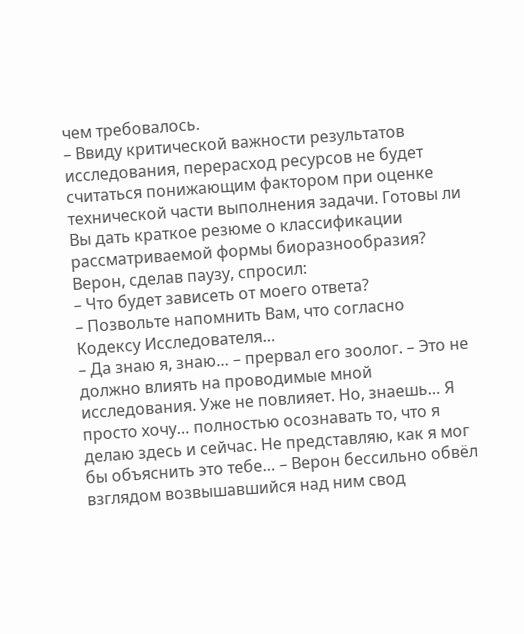чем требовалось.
– Ввиду критической важности результатов исследования, перерасход ресурсов не будет считаться понижающим фактором при оценке технической части выполнения задачи. Готовы ли Вы дать краткое резюме о классификации рассматриваемой формы биоразнообразия?
Верон, сделав паузу, спросил:
– Что будет зависеть от моего ответа?
– Позвольте напомнить Вам, что согласно Кодексу Исследователя…
– Да знаю я, знаю… – прервал его зоолог. – Это не должно влиять на проводимые мной исследования. Уже не повлияет. Но, знаешь… Я просто хочу… полностью осознавать то, что я делаю здесь и сейчас. Не представляю, как я мог бы объяснить это тебе… – Верон бессильно обвёл взглядом возвышавшийся над ним свод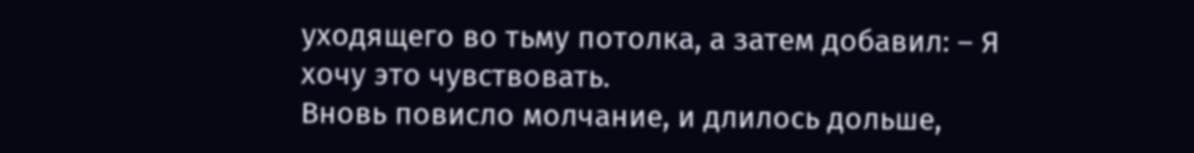уходящего во тьму потолка, а затем добавил: – Я хочу это чувствовать.
Вновь повисло молчание, и длилось дольше,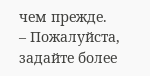чем прежде.
– Пожалуйста, задайте более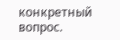конкретный вопрос.